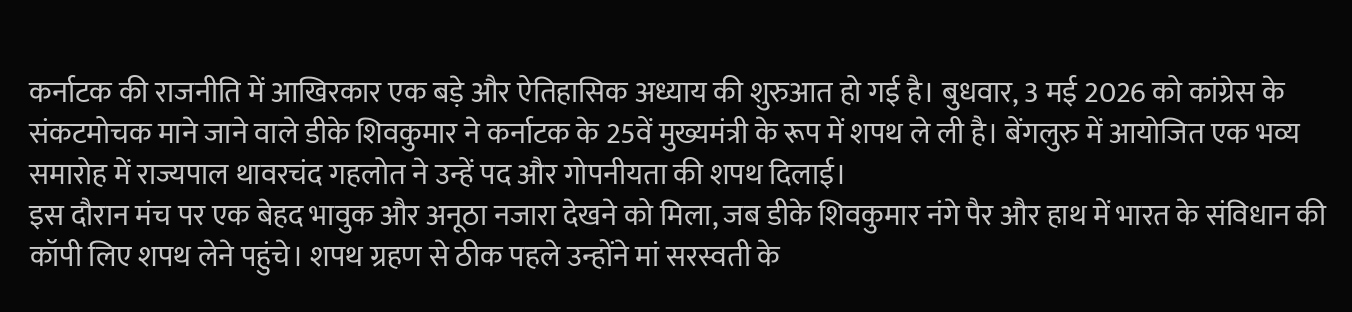कर्नाटक की राजनीति में आखिरकार एक बड़े और ऐतिहासिक अध्याय की शुरुआत हो गई है। बुधवार, 3 मई 2026 को कांग्रेस के संकटमोचक माने जाने वाले डीके शिवकुमार ने कर्नाटक के 25वें मुख्यमंत्री के रूप में शपथ ले ली है। बेंगलुरु में आयोजित एक भव्य समारोह में राज्यपाल थावरचंद गहलोत ने उन्हें पद और गोपनीयता की शपथ दिलाई।
इस दौरान मंच पर एक बेहद भावुक और अनूठा नजारा देखने को मिला, जब डीके शिवकुमार नंगे पैर और हाथ में भारत के संविधान की कॉपी लिए शपथ लेने पहुंचे। शपथ ग्रहण से ठीक पहले उन्होंने मां सरस्वती के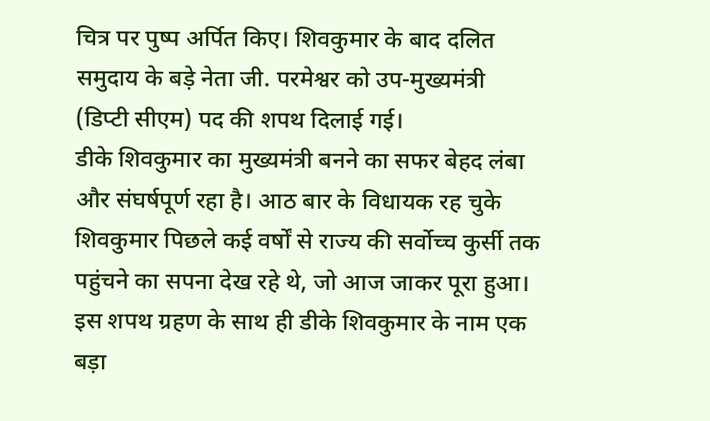चित्र पर पुष्प अर्पित किए। शिवकुमार के बाद दलित समुदाय के बड़े नेता जी. परमेश्वर को उप-मुख्यमंत्री (डिप्टी सीएम) पद की शपथ दिलाई गई।
डीके शिवकुमार का मुख्यमंत्री बनने का सफर बेहद लंबा और संघर्षपूर्ण रहा है। आठ बार के विधायक रह चुके शिवकुमार पिछले कई वर्षों से राज्य की सर्वोच्च कुर्सी तक पहुंचने का सपना देख रहे थे, जो आज जाकर पूरा हुआ।
इस शपथ ग्रहण के साथ ही डीके शिवकुमार के नाम एक बड़ा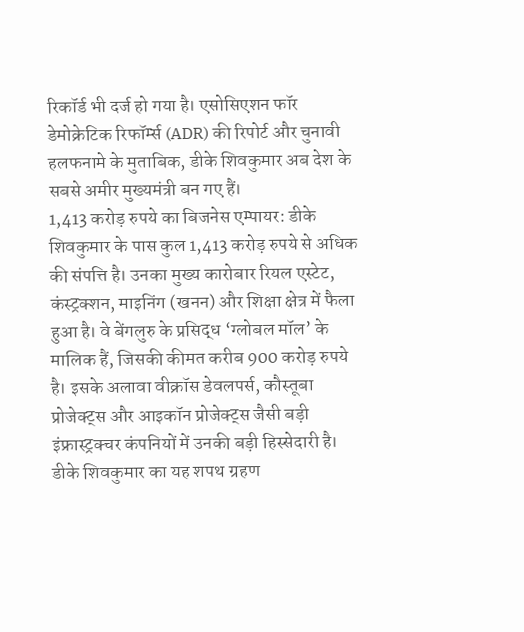रिकॉर्ड भी दर्ज हो गया है। एसोसिएशन फॉर डेमोक्रेटिक रिफॉर्म्स (ADR) की रिपोर्ट और चुनावी हलफनामे के मुताबिक, डीके शिवकुमार अब देश के सबसे अमीर मुख्यमंत्री बन गए हैं।
1,413 करोड़ रुपये का बिजनेस एम्पायर: डीके शिवकुमार के पास कुल 1,413 करोड़ रुपये से अधिक की संपत्ति है। उनका मुख्य कारोबार रियल एस्टेट, कंस्ट्रक्शन, माइनिंग (खनन) और शिक्षा क्षेत्र में फैला हुआ है। वे बेंगलुरु के प्रसिद्ध ‘ग्लोबल मॉल’ के मालिक हैं, जिसकी कीमत करीब 900 करोड़ रुपये है। इसके अलावा वीक्रॉस डेवलपर्स, कौस्तूबा प्रोजेक्ट्स और आइकॉन प्रोजेक्ट्स जैसी बड़ी इंफ्रास्ट्रक्चर कंपनियों में उनकी बड़ी हिस्सेदारी है।
डीके शिवकुमार का यह शपथ ग्रहण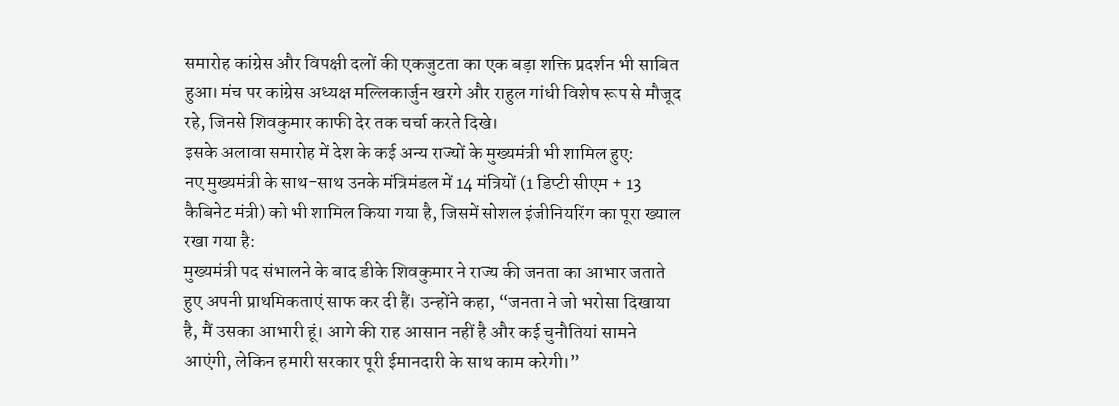समारोह कांग्रेस और विपक्षी दलों की एकजुटता का एक बड़ा शक्ति प्रदर्शन भी साबित हुआ। मंच पर कांग्रेस अध्यक्ष मल्लिकार्जुन खरगे और राहुल गांधी विशेष रूप से मौजूद रहे, जिनसे शिवकुमार काफी देर तक चर्चा करते दिखे।
इसके अलावा समारोह में देश के कई अन्य राज्यों के मुख्यमंत्री भी शामिल हुए:
नए मुख्यमंत्री के साथ-साथ उनके मंत्रिमंडल में 14 मंत्रियों (1 डिप्टी सीएम + 13 कैबिनेट मंत्री) को भी शामिल किया गया है, जिसमें सोशल इंजीनियरिंग का पूरा ख्याल रखा गया है:
मुख्यमंत्री पद संभालने के बाद डीके शिवकुमार ने राज्य की जनता का आभार जताते हुए अपनी प्राथमिकताएं साफ कर दी हैं। उन्होंने कहा, “जनता ने जो भरोसा दिखाया है, मैं उसका आभारी हूं। आगे की राह आसान नहीं है और कई चुनौतियां सामने आएंगी, लेकिन हमारी सरकार पूरी ईमानदारी के साथ काम करेगी।”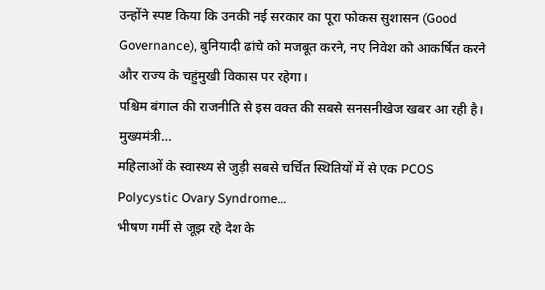उन्होंने स्पष्ट किया कि उनकी नई सरकार का पूरा फोकस सुशासन (Good Governance), बुनियादी ढांचे को मजबूत करने, नए निवेश को आकर्षित करने और राज्य के चहुंमुखी विकास पर रहेगा।
पश्चिम बंगाल की राजनीति से इस वक्त की सबसे सनसनीखेज खबर आ रही है। मुख्यमंत्री…
महिलाओं के स्वास्थ्य से जुड़ी सबसे चर्चित स्थितियों में से एक PCOS Polycystic Ovary Syndrome…
भीषण गर्मी से जूझ रहे देश के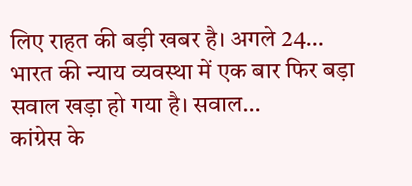लिए राहत की बड़ी खबर है। अगले 24…
भारत की न्याय व्यवस्था में एक बार फिर बड़ा सवाल खड़ा हो गया है। सवाल…
कांग्रेस के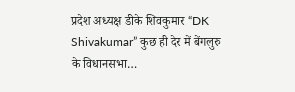प्रदेश अध्यक्ष डीके शिवकुमार “DK Shivakumar” कुछ ही देर में बेंगलुरु के विधानसभा…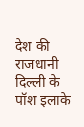देश की राजधानी दिल्ली के पॉश इलाके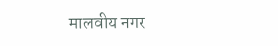मालवीय नगर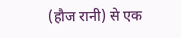(हौज रानी) से एक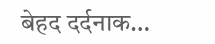बेहद दर्दनाक…